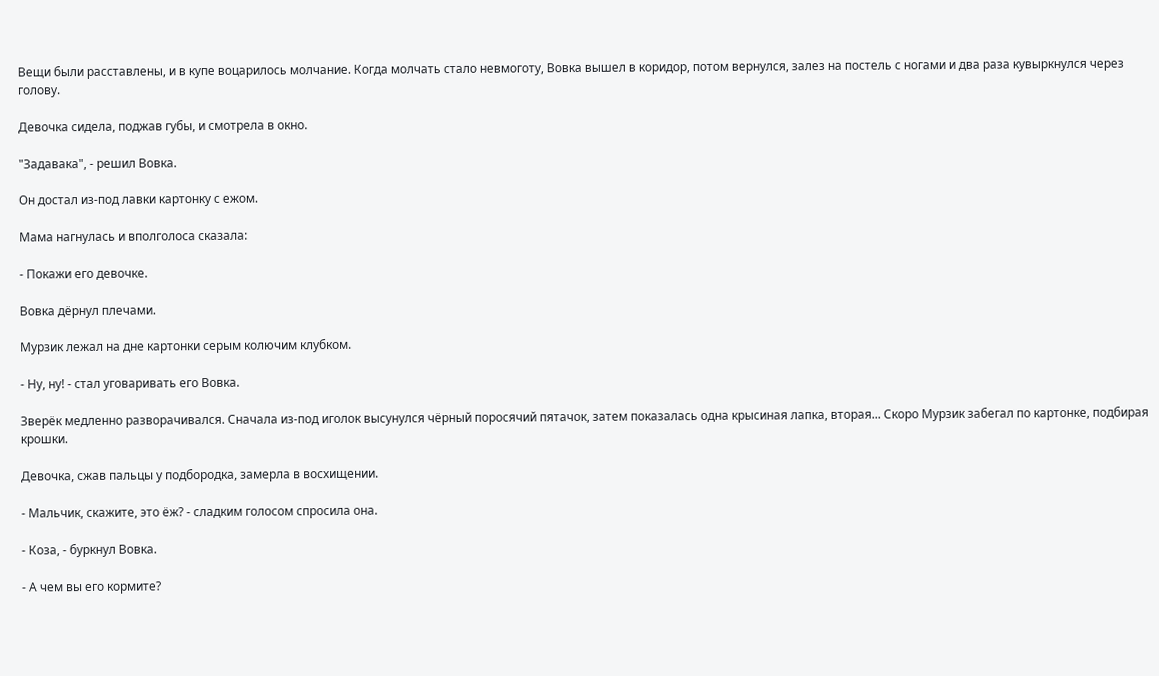Вещи были расставлены, и в купе воцарилось молчание. Когда молчать стало невмоготу, Вовка вышел в коридор, потом вернулся, залез на постель с ногами и два раза кувыркнулся через голову.

Девочка сидела, поджав губы, и смотрела в окно.

"Задавака", - решил Вовка.

Он достал из-под лавки картонку с ежом.

Мама нагнулась и вполголоса сказала:

- Покажи его девочке.

Вовка дёрнул плечами.

Мурзик лежал на дне картонки серым колючим клубком.

- Ну, ну! - стал уговаривать его Вовка.

Зверёк медленно разворачивался. Сначала из-под иголок высунулся чёрный поросячий пятачок, затем показалась одна крысиная лапка, вторая... Скоро Мурзик забегал по картонке, подбирая крошки.

Девочка, сжав пальцы у подбородка, замерла в восхищении.

- Мальчик, скажите, это ёж? - сладким голосом спросила она.

- Коза, - буркнул Вовка.

- А чем вы его кормите?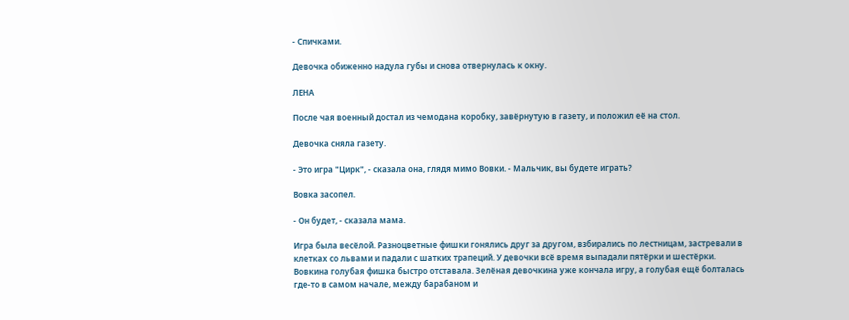- Спичками.

Девочка обиженно надула губы и снова отвернулась к окну.

ЛЕНА

После чая военный достал из чемодана коробку, завёрнутую в газету, и положил её на стол.

Девочка сняла газету.

- Это игра "Цирк", - сказала она, глядя мимо Вовки. - Мальчик, вы будете играть?

Вовка засопел.

- Он будет, - сказала мама.

Игра была весёлой. Разноцветные фишки гонялись друг за другом, взбирались по лестницам, застревали в клетках со львами и падали с шатких трапеций. У девочки всё время выпадали пятёрки и шестёрки. Вовкина голубая фишка быстро отставала. Зелёная девочкина уже кончала игру, а голубая ещё болталась где-то в самом начале, между барабаном и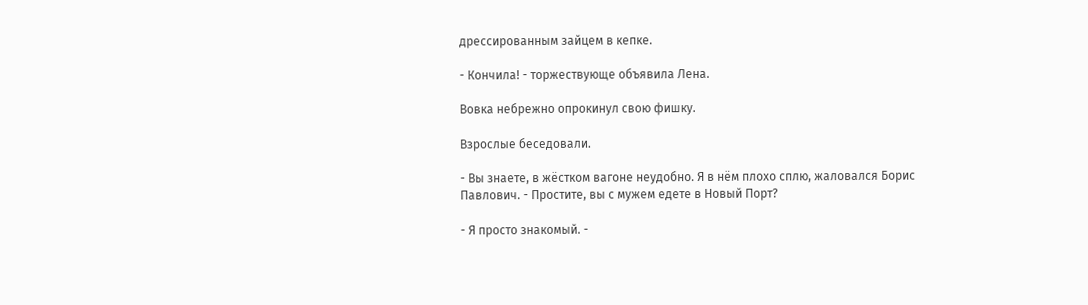дрессированным зайцем в кепке.

- Кончила! - торжествующе объявила Лена.

Вовка небрежно опрокинул свою фишку.

Взрослые беседовали.

- Вы знаете, в жёстком вагоне неудобно. Я в нём плохо сплю, жаловался Борис Павлович. - Простите, вы с мужем едете в Новый Порт?

- Я просто знакомый. -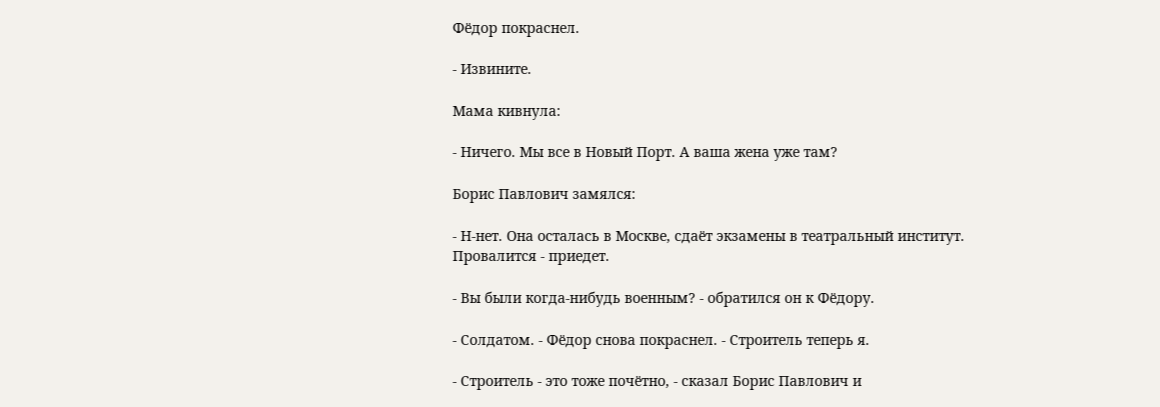Фёдор покраснел.

- Извините.

Мама кивнула:

- Ничего. Мы все в Новый Порт. А ваша жена уже там?

Борис Павлович замялся:

- Н-нет. Она осталась в Москве, сдаёт экзамены в театральный институт. Провалится - приедет.

- Вы были когда-нибудь военным? - обратился он к Фёдору.

- Солдатом. - Фёдор снова покраснел. - Строитель теперь я.

- Строитель - это тоже почётно, - сказал Борис Павлович и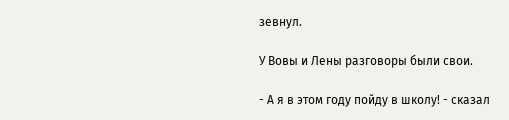зевнул.

У Вовы и Лены разговоры были свои.

- А я в этом году пойду в школу! - сказал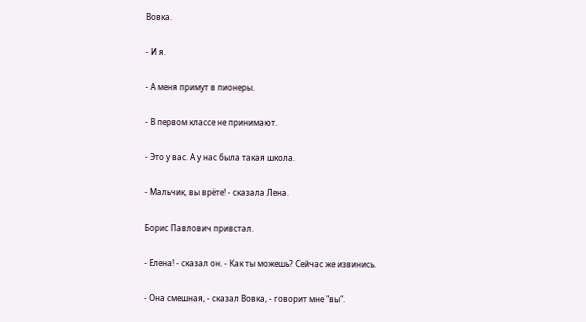Вовка.

- И я.

- А меня примут в пионеры.

- В первом классе не принимают.

- Это у вас. А у нас была такая школа.

- Мальчик, вы врёте! - сказала Лена.

Борис Павлович привстал.

- Елена! - сказал он. - Как ты можешь? Сейчас же извинись.

- Она смешная, - сказал Вовка, - говорит мне "вы".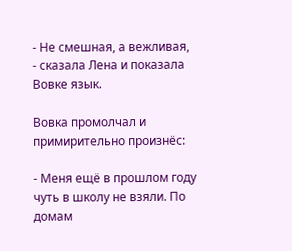- Не смешная, а вежливая, - сказала Лена и показала Вовке язык.

Вовка промолчал и примирительно произнёс:

- Меня ещё в прошлом году чуть в школу не взяли. По домам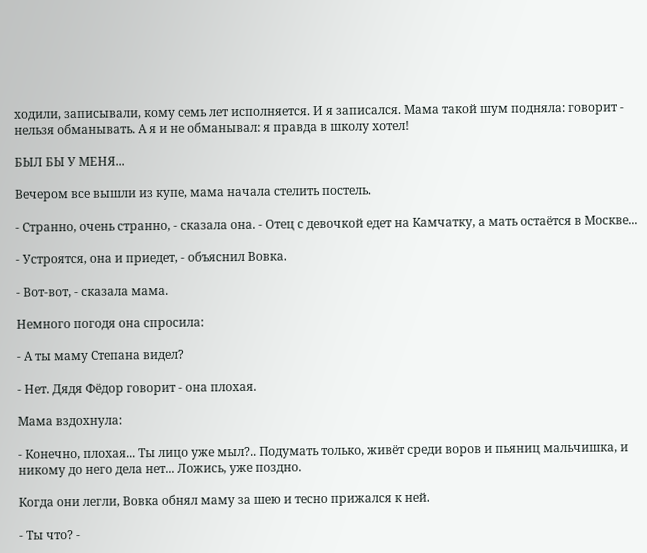ходили, записывали, кому семь лет исполняется. И я записался. Мама такой шум подняла: говорит - нельзя обманывать. А я и не обманывал: я правда в школу хотел!

БЫЛ БЫ У МЕНЯ...

Вечером все вышли из купе, мама начала стелить постель.

- Странно, очень странно, - сказала она. - Отец с девочкой едет на Камчатку, а мать остаётся в Москве...

- Устроятся, она и приедет, - объяснил Вовка.

- Вот-вот, - сказала мама.

Немного погодя она спросила:

- А ты маму Степана видел?

- Нет. Дядя Фёдор говорит - она плохая.

Мама вздохнула:

- Конечно, плохая... Ты лицо уже мыл?.. Подумать только, живёт среди воров и пьяниц мальчишка, и никому до него дела нет... Ложись, уже поздно.

Когда они легли, Вовка обнял маму за шею и тесно прижался к ней.

- Ты что? -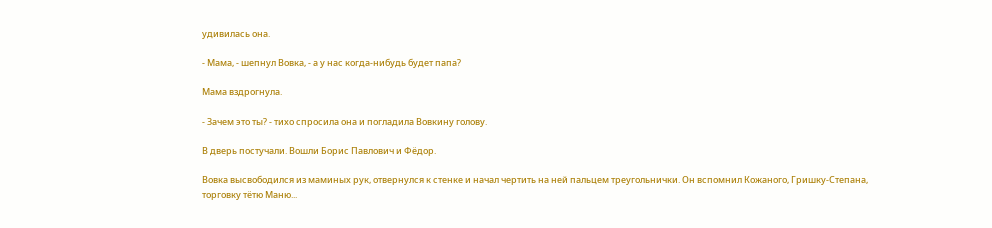удивилась она.

- Мама, - шепнул Вовка, - а у нас когда-нибудь будет папа?

Мама вздрогнула.

- Зачем это ты? - тихо спросила она и погладила Вовкину голову.

В дверь постучали. Вошли Борис Павлович и Фёдор.

Вовка высвободился из маминых рук, отвернулся к стенке и начал чертить на ней пальцем треугольнички. Он вспомнил Кожаного, Гришку-Степана, торговку тётю Маню...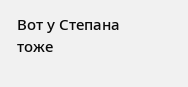Вот у Степана тоже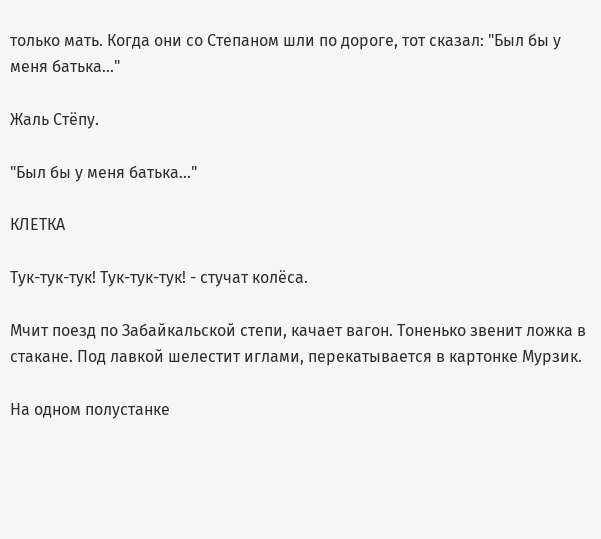только мать. Когда они со Степаном шли по дороге, тот сказал: "Был бы у меня батька..."

Жаль Стёпу.

"Был бы у меня батька..."

КЛЕТКА

Тук-тук-тук! Тук-тук-тук! - стучат колёса.

Мчит поезд по Забайкальской степи, качает вагон. Тоненько звенит ложка в стакане. Под лавкой шелестит иглами, перекатывается в картонке Мурзик.

На одном полустанке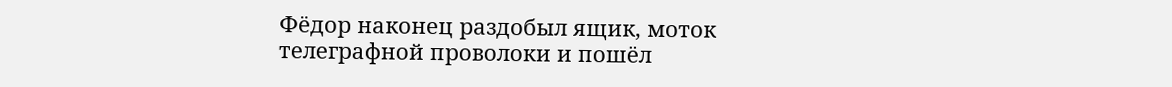Фёдор наконец раздобыл ящик, моток телеграфной проволоки и пошёл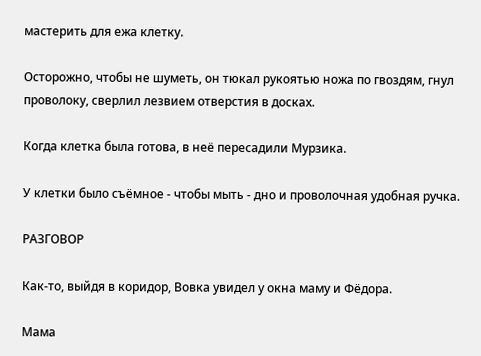мастерить для ежа клетку.

Осторожно, чтобы не шуметь, он тюкал рукоятью ножа по гвоздям, гнул проволоку, сверлил лезвием отверстия в досках.

Когда клетка была готова, в неё пересадили Мурзика.

У клетки было съёмное - чтобы мыть - дно и проволочная удобная ручка.

РАЗГОВОР

Как-то, выйдя в коридор, Вовка увидел у окна маму и Фёдора.

Мама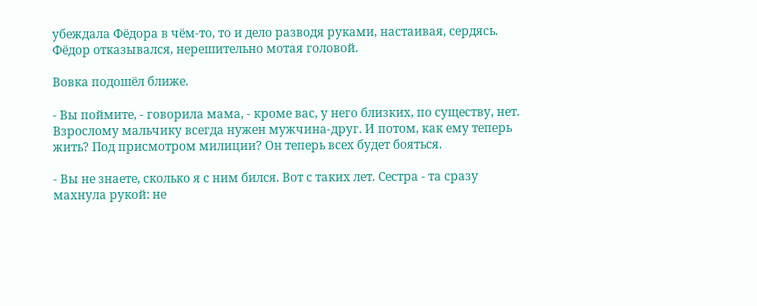убеждала Фёдора в чём-то, то и дело разводя руками, настаивая, сердясь. Фёдор отказывался, нерешительно мотая головой.

Вовка подошёл ближе.

- Вы поймите, - говорила мама, - кроме вас, у него близких, по существу, нет. Взрослому мальчику всегда нужен мужчина-друг. И потом, как ему теперь жить? Под присмотром милиции? Он теперь всех будет бояться.

- Вы не знаете, сколько я с ним бился. Вот с таких лет. Сестра - та сразу махнула рукой: не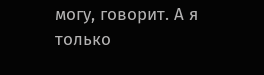могу, говорит. А я только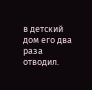в детский дом его два раза отводил.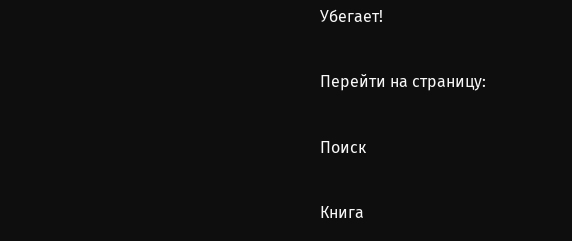Убегает!

Перейти на страницу:

Поиск

Книга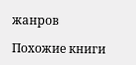жанров

Похожие книги